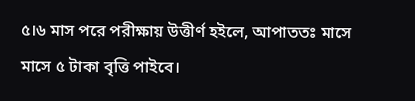৫।৬ মাস পরে পরীক্ষায় উত্তীর্ণ হইলে, আপাততঃ মাসে মাসে ৫ টাকা বৃত্তি পাইবে।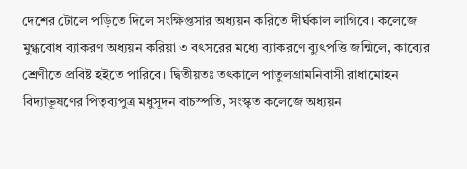দেশের টোলে পড়িতে দিলে সংক্ষিপ্তসার অধ্যয়ন করিতে দীর্ঘকাল লাগিবে। কলেজে মুগ্ধবোধ ব্যাকরণ অধ্যয়ন করিয়া ৩ বৎসরের মধ্যে ব্যাকরণে ব্যুৎপত্তি জন্মিলে, কাব্যের শ্রেণীতে প্রবিষ্ট হইতে পারিবে। দ্বিতীয়তঃ তৎকালে পাতুলগ্রামনিবাসী রাধামোহন বিদ্যাভূষণের পিতৃব্যপুত্র মধুসূদন বাচস্পতি, সংস্কৃত কলেজে অধ্যয়ন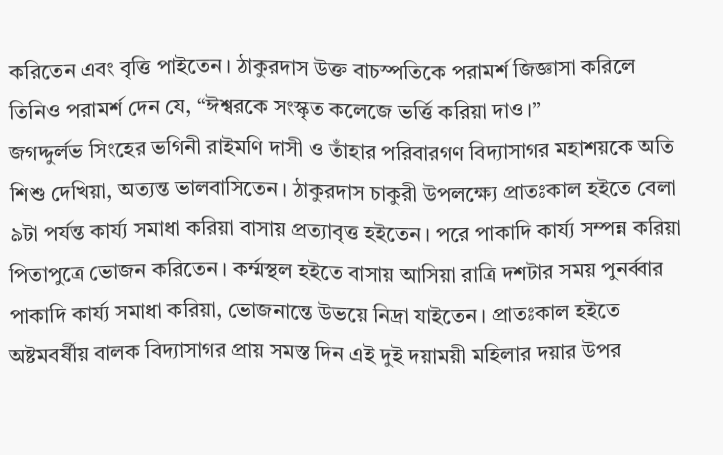করিতেন এবং বৃত্তি পাইতেন। ঠাকুরদাস উক্ত বাচস্পতিকে পরামর্শ জিজ্ঞাসা করিলে তিনিও পরামর্শ দেন যে, “ঈশ্বরকে সংস্কৃত কলেজে ভর্ত্তি করিয়া দাও।”
জগদ্দুর্লভ সিংহের ভগিনী রাইমণি দাসী ও তাঁহার পরিবারগণ বিদ্যাসাগর মহাশয়কে অতি শিশু দেখিয়া, অত্যন্ত ভালবাসিতেন। ঠাকুরদাস চাকুরী উপলক্ষ্যে প্রাতঃকাল হইতে বেলা ৯টা পর্যন্ত কার্য্য সমাধা করিয়া বাসায় প্রত্যাবৃত্ত হইতেন। পরে পাকাদি কার্য্য সম্পন্ন করিয়া পিতাপুত্রে ভোজন করিতেন। কর্ম্মস্থল হইতে বাসায় আসিয়া রাত্রি দশটার সময় পুনর্ব্বার পাকাদি কার্য্য সমাধা করিয়া, ভোজনান্তে উভয়ে নিদ্রা যাইতেন। প্রাতঃকাল হইতে অষ্টমবর্ষীয় বালক বিদ্যাসাগর প্রায় সমস্ত দিন এই দুই দয়াময়ী মহিলার দয়ার উপর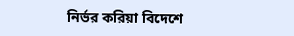নির্ভর করিয়া বিদেশে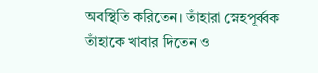অবস্থিতি করিতেন। তাঁহারা স্নেহপূর্ব্বক তাঁহাকে খাবার দিতেন ও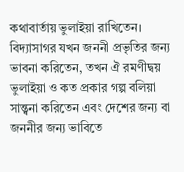কথাবার্তায় ভুলাইয়া রাখিতেন। বিদ্যাসাগর যখন জননী প্রভৃতির জন্য ভাবনা করিতেন, তখন ঐ রমণীদ্বয় ভুলাইয়া ও কত প্রকার গল্প বলিয়া সান্ত্বনা করিতেন এবং দেশের জন্য বা জননীর জন্য ভাবিতে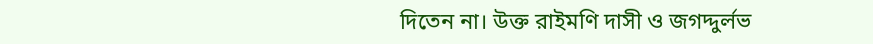দিতেন না। উক্ত রাইমণি দাসী ও জগদ্দুর্লভ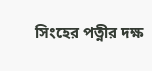সিংহের পত্নীর দক্ষ